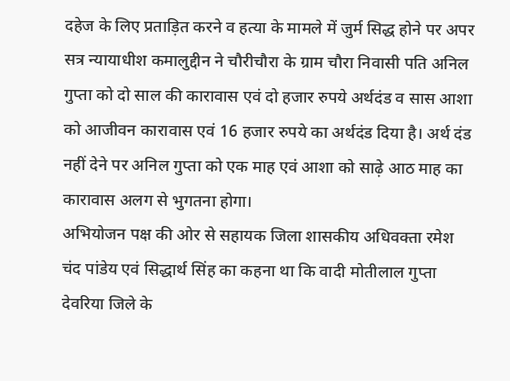दहेज के लिए प्रताड़ित करने व हत्या के मामले में जुर्म सिद्ध होने पर अपर सत्र न्यायाधीश कमालुद्दीन ने चौरीचौरा के ग्राम चौरा निवासी पति अनिल गुप्ता को दो साल की कारावास एवं दो हजार रुपये अर्थदंड व सास आशा को आजीवन कारावास एवं 16 हजार रुपये का अर्थदंड दिया है। अर्थ दंड नहीं देने पर अनिल गुप्ता को एक माह एवं आशा को साढ़े आठ माह का कारावास अलग से भुगतना होगा।
अभियोजन पक्ष की ओर से सहायक जिला शासकीय अधिवक्ता रमेश चंद पांडेय एवं सिद्धार्थ सिंह का कहना था कि वादी मोतीलाल गुप्ता देवरिया जिले के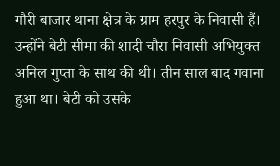गौरी बाजार थाना क्षेत्र के ग्राम हरपुर के निवासी हैं। उन्होंने बेटी सीमा की शादी चौरा निवासी अभियुक्त अनिल गुप्ता के साथ की थी। तीन साल बाद गवाना हुआ था। बेटी को उसके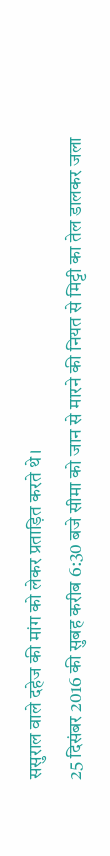ससुराल वाले दहेज की मांग को लेकर प्रताड़ित करते थे।
25 दिसंबर 2016 की सुबह करीब 6:30 बजे सीमा को जान से मारने की नियत से मिट्टी का तेल डालकर जला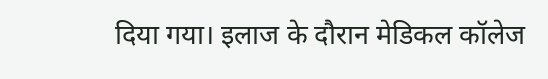दिया गया। इलाज के दौरान मेडिकल कॉलेज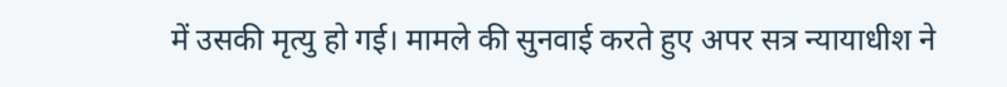में उसकी मृत्यु हो गई। मामले की सुनवाई करते हुए अपर सत्र न्यायाधीश ने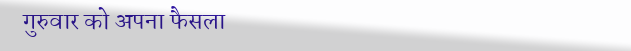गुरुवार को अपना फैसला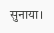सुनाया।